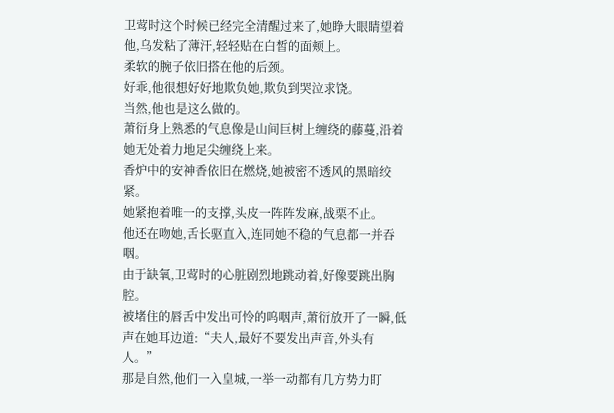卫莺时这个时候已经完全清醒过来了,她睁大眼睛望着他,乌发粘了薄汗,轻轻贴在白皙的面颊上。
柔软的腕子依旧搭在他的后颈。
好乖,他很想好好地欺负她,欺负到哭泣求饶。
当然,他也是这么做的。
萧衍身上熟悉的气息像是山间巨树上缠绕的藤蔓,沿着她无处着力地足尖缠绕上来。
香炉中的安神香依旧在燃烧,她被密不透风的黑暗绞紧。
她紧抱着唯一的支撑,头皮一阵阵发麻,战栗不止。
他还在吻她,舌长驱直入,连同她不稳的气息都一并吞咽。
由于缺氧,卫莺时的心脏剧烈地跳动着,好像要跳出胸腔。
被堵住的唇舌中发出可怜的呜咽声,萧衍放开了一瞬,低声在她耳边道:“夫人,最好不要发出声音,外头有人。”
那是自然,他们一入皇城,一举一动都有几方势力盯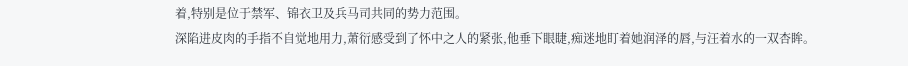着,特别是位于禁军、锦衣卫及兵马司共同的势力范围。
深陷进皮肉的手指不自觉地用力,萧衍感受到了怀中之人的紧张,他垂下眼睫,痴迷地盯着她润泽的唇,与汪着水的一双杏眸。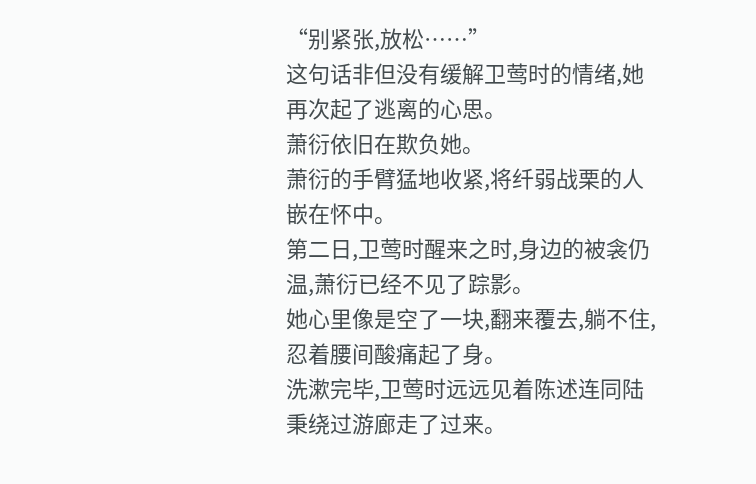“别紧张,放松……”
这句话非但没有缓解卫莺时的情绪,她再次起了逃离的心思。
萧衍依旧在欺负她。
萧衍的手臂猛地收紧,将纤弱战栗的人嵌在怀中。
第二日,卫莺时醒来之时,身边的被衾仍温,萧衍已经不见了踪影。
她心里像是空了一块,翻来覆去,躺不住,忍着腰间酸痛起了身。
洗漱完毕,卫莺时远远见着陈述连同陆秉绕过游廊走了过来。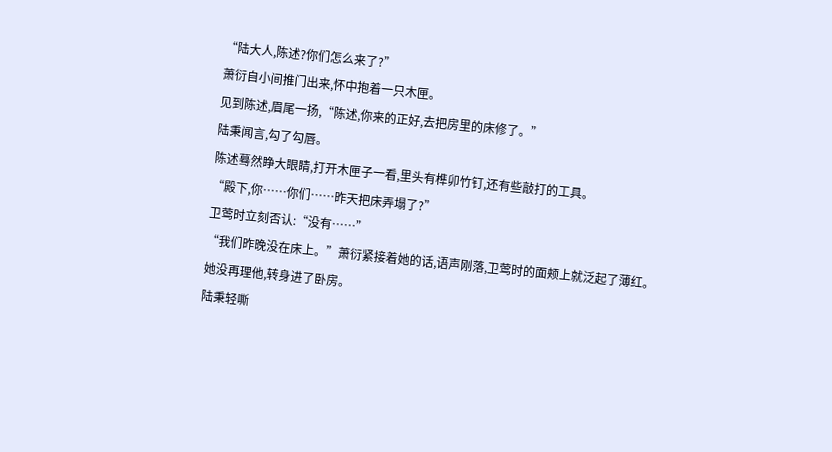“陆大人,陈述?你们怎么来了?”
萧衍自小间推门出来,怀中抱着一只木匣。
见到陈述,眉尾一扬,“陈述,你来的正好,去把房里的床修了。”
陆秉闻言,勾了勾唇。
陈述蓦然睁大眼睛,打开木匣子一看,里头有榫卯竹钉,还有些敲打的工具。
“殿下,你……你们……昨天把床弄塌了?”
卫莺时立刻否认:“没有……”
“我们昨晚没在床上。”萧衍紧接着她的话,语声刚落,卫莺时的面颊上就泛起了薄红。
她没再理他,转身进了卧房。
陆秉轻嘶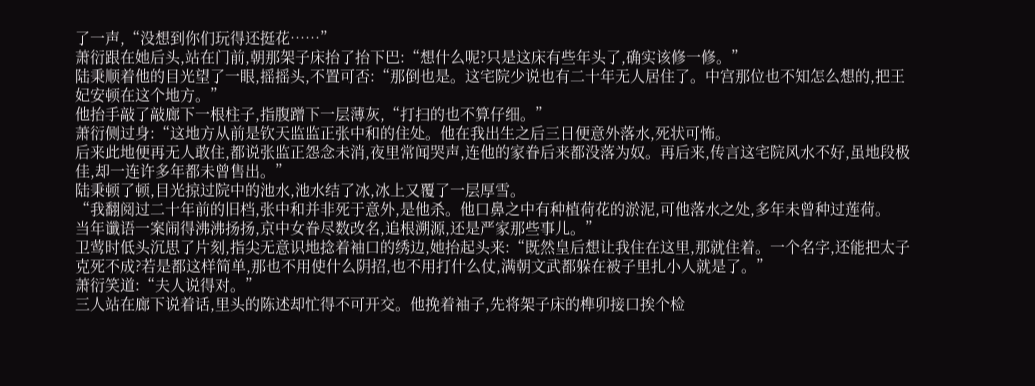了一声,“没想到你们玩得还挺花……”
萧衍跟在她后头,站在门前,朝那架子床抬了抬下巴:“想什么呢?只是这床有些年头了,确实该修一修。”
陆秉顺着他的目光望了一眼,摇摇头,不置可否:“那倒也是。这宅院少说也有二十年无人居住了。中宫那位也不知怎么想的,把王妃安顿在这个地方。”
他抬手敲了敲廊下一根柱子,指腹蹭下一层薄灰,“打扫的也不算仔细。”
萧衍侧过身:“这地方从前是钦天监监正张中和的住处。他在我出生之后三日便意外落水,死状可怖。
后来此地便再无人敢住,都说张监正怨念未消,夜里常闻哭声,连他的家眷后来都没落为奴。再后来,传言这宅院风水不好,虽地段极佳,却一连许多年都未曾售出。”
陆秉顿了顿,目光掠过院中的池水,池水结了冰,冰上又覆了一层厚雪。
“我翻阅过二十年前的旧档,张中和并非死于意外,是他杀。他口鼻之中有种植荷花的淤泥,可他落水之处,多年未曾种过莲荷。
当年谶语一案闹得沸沸扬扬,京中女眷尽数改名,追根溯源,还是严家那些事儿。”
卫莺时低头沉思了片刻,指尖无意识地捻着袖口的绣边,她抬起头来:“既然皇后想让我住在这里,那就住着。一个名字,还能把太子克死不成?若是都这样简单,那也不用使什么阴招,也不用打什么仗,满朝文武都躲在被子里扎小人就是了。”
萧衍笑道:“夫人说得对。”
三人站在廊下说着话,里头的陈述却忙得不可开交。他挽着袖子,先将架子床的榫卯接口挨个检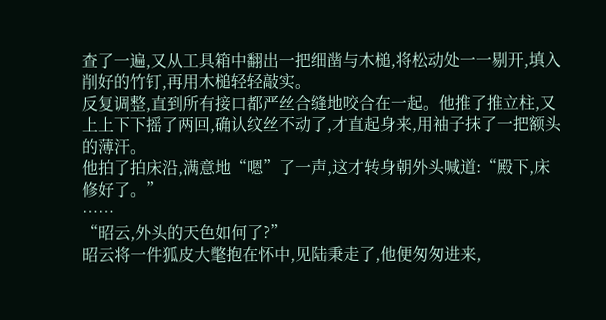查了一遍,又从工具箱中翻出一把细凿与木槌,将松动处一一剔开,填入削好的竹钉,再用木槌轻轻敲实。
反复调整,直到所有接口都严丝合缝地咬合在一起。他推了推立柱,又上上下下摇了两回,确认纹丝不动了,才直起身来,用袖子抹了一把额头的薄汗。
他拍了拍床沿,满意地“嗯”了一声,这才转身朝外头喊道:“殿下,床修好了。”
……
“昭云,外头的天色如何了?”
昭云将一件狐皮大氅抱在怀中,见陆秉走了,他便匆匆进来,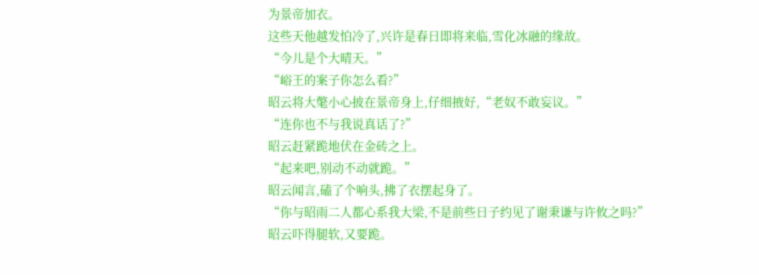为景帝加衣。
这些天他越发怕冷了,兴许是春日即将来临,雪化冰融的缘故。
“今儿是个大晴天。”
“峪王的案子你怎么看?”
昭云将大氅小心披在景帝身上,仔细掖好,“老奴不敢妄议。”
“连你也不与我说真话了?”
昭云赶紧跪地伏在金砖之上。
“起来吧,别动不动就跪。”
昭云闻言,磕了个响头,拂了衣摆起身了。
“你与昭雨二人都心系我大梁,不是前些日子约见了谢秉谦与许攸之吗?”
昭云吓得腿软,又要跪。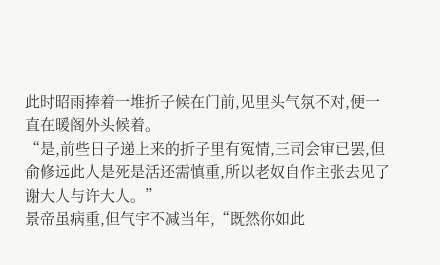此时昭雨捧着一堆折子候在门前,见里头气氛不对,便一直在暖阁外头候着。
“是,前些日子递上来的折子里有冤情,三司会审已罢,但俞修远此人是死是活还需慎重,所以老奴自作主张去见了谢大人与许大人。”
景帝虽病重,但气宇不减当年,“既然你如此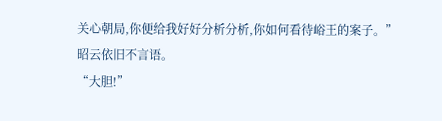关心朝局,你便给我好好分析分析,你如何看待峪王的案子。”
昭云依旧不言语。
“大胆!”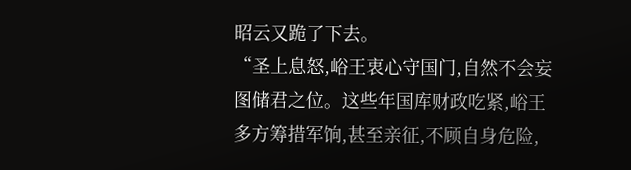昭云又跪了下去。
“圣上息怒,峪王衷心守国门,自然不会妄图储君之位。这些年国库财政吃紧,峪王多方筹措军饷,甚至亲征,不顾自身危险,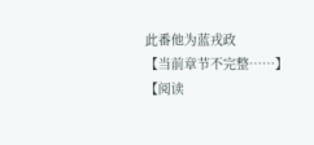此番他为蓝戎政
【当前章节不完整……】
【阅读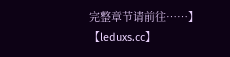完整章节请前往……】
【leduxs.cc】